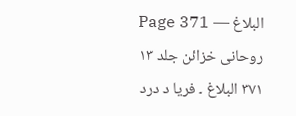البلاغ — Page 371
روحانی خزائن جلد ۱۳ ۳۷۱ البلاغ ۔ فریا د درد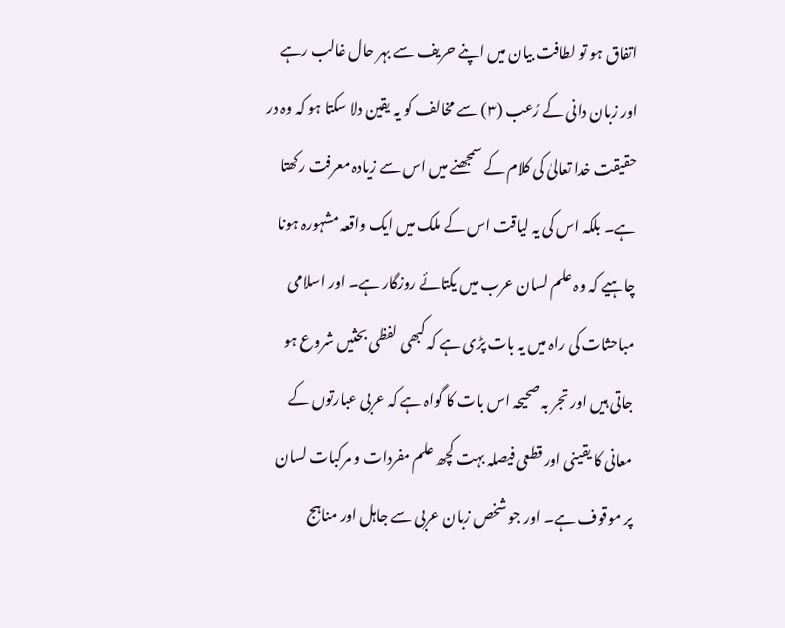اتفاق ہو تو لطافت بیان میں اپنے حریف سے بہر حال غالب رہے اور زبان دانی کے رُعب (۳) سے مخالف کو یہ یقین دلا سکتا ہو کہ وہ در حقیقت خدا تعالیٰ کی کلام کے سمجھنے میں اس سے زیادہ معرفت رکھتا ہے۔ بلکہ اس کی یہ لیاقت اس کے ملک میں ایک واقعہ مشہورہ ہونا چاہیے کہ وہ علم لسان عرب میں یکتائے روزگار ہے۔ اور اسلامی مباحثات کی راہ میں یہ بات پڑی ہے کہ کبھی لفظی بحثیں شروع ہو جاتی ہیں اور تجر بہ صحیحہ اس بات کا گواہ ہے کہ عربی عبارتوں کے معانی کا یقینی اور قطعی فیصلہ بہت کچھ علم مفردات و مرکبات لسان پر موقوف ہے۔ اور جو شخص زبان عربی سے جاہل اور مناہج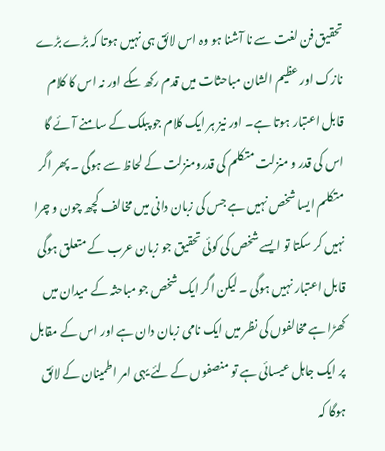تحقیق فن لغت سے نا آشنا ہو وہ اس لائق ہی نہیں ہوتا کہ بڑے بڑے نازک اور عظیم الشان مباحثات میں قدم رکھ سکے اور نہ اس کا کلام قابل اعتبار ہوتا ہے۔ اور نیز ہر ایک کلام جو پبلک کے سامنے آئے گا اس کی قدر و منزلت متکلم کی قدرومنزلت کے لحاظ سے ہوگی ۔ پھر اگر متکلم ایسا شخص نہیں ہے جس کی زبان دانی میں مخالف کچھ چون و چرا نہیں کر سکتا تو ایسے شخص کی کوئی تحقیق جو زبان عرب کے متعلق ہوگی قابل اعتبار نہیں ہوگی ۔ لیکن اگر ایک شخص جو مباحثہ کے میدان میں کھڑا ہے مخالفوں کی نظر میں ایک نامی زبان دان ہے اور اس کے مقابل پر ایک جاہل عیسائی ہے تو منصفوں کے لئے یہی امر اطمینان کے لائق ہوگا کہ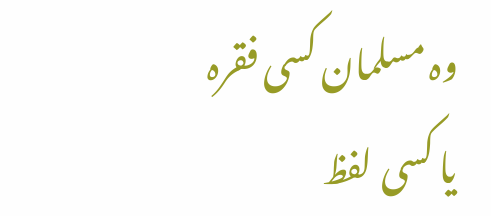وہ مسلمان کسی فقرہ یا کسی لفظ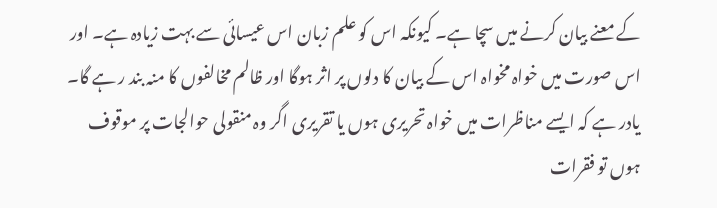کے معنے بیان کرنے میں سچا ہے۔ کیونکہ اس کو علم زبان اس عیسائی سے بہت زیادہ ہے۔ اور اس صورت میں خواہ مخواہ اس کے بیان کا دلوں پر اثر ہوگا اور ظالم مخالفوں کا منہ بند ر ہے گا۔ یادر ہے کہ ایسے مناظرات میں خواہ تحریری ہوں یا تقریری اگر وہ منقولی حوالجات پر موقوف ہوں تو فقرات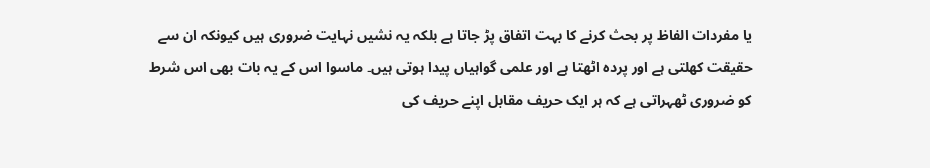یا مفردات الفاظ پر بحث کرنے کا بہت اتفاق پڑ جاتا ہے بلکہ یہ نشیں نہایت ضروری ہیں کیونکہ ان سے حقیقت کھلتی ہے اور پردہ اٹھتا ہے اور علمی گواہیاں پیدا ہوتی ہیں۔ ماسوا اس کے یہ بات بھی اس شرط کو ضروری ٹھہراتی ہے کہ ہر ایک حریف مقابل اپنے حریف کی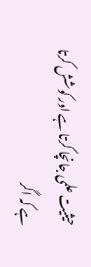حیثیت علمی جانچا کرتا ہے اور کوشش کرتا ہے کہ اگر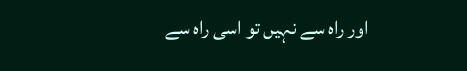اور راہ سے نہیں تو اسی راہ سے